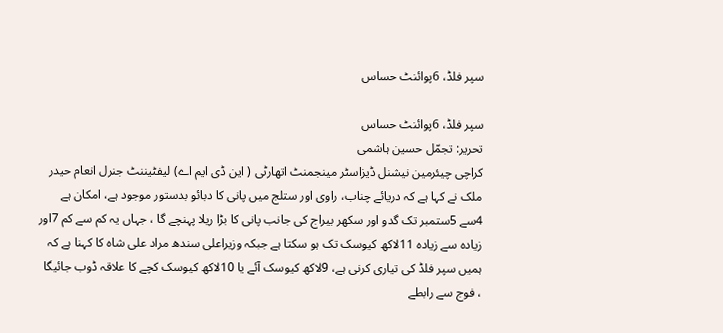سپر فلڈ، 6پوائنٹ حساس

سپر فلڈ، 6پوائنٹ حساس
تحریر: تجمّل حسین ہاشمی
کراچی چیئرمین نیشنل ڈیزاسٹر مینجمنٹ اتھارٹی ( این ڈی ایم اے) لیفٹیننٹ جنرل انعام حیدر ملک نے کہا ہے کہ دریائے چناب، راوی اور ستلج میں پانی کا دبائو بدستور موجود ہے، امکان ہے 4سے 5ستمبر تک گدو اور سکھر بیراج کی جانب پانی کا بڑا ریلا پہنچے گا ، جہاں یہ کم سے کم 7اور زیادہ سے زیادہ 11لاکھ کیوسک تک ہو سکتا ہے جبکہ وزیراعلی سندھ مراد علی شاہ کا کہنا ہے کہ ہمیں سپر فلڈ کی تیاری کرنی ہے، 9لاکھ کیوسک آئے یا 10لاکھ کیوسک کچے کا علاقہ ڈوب جائیگا ، فوج سے رابطے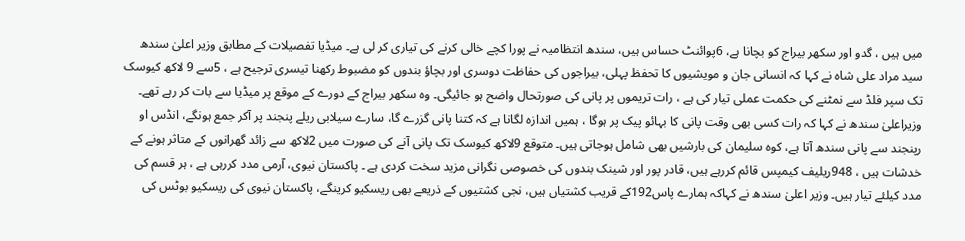میں ہیں ، گدو اور سکھر بیراج کو بچانا ہے، 6پوائنٹ حساس ہیں، سندھ انتظامیہ نے پورا کچے خالی کرنے کی تیاری کر لی ہے۔ میڈیا تفصیلات کے مطابق وزیر اعلیٰ سندھ سید مراد علی شاہ نے کہا کہ انسانی جان و مویشیوں کا تحفظ پہلی، بیراجوں کی حفاظت دوسری اور بچاؤ بندوں کو مضبوط رکھنا تیسری ترجیح ہے ، 5سے 9 لاکھ کیوسک تک سپر فلڈ سے نمٹنے کی حکمت عملی تیار کی ہے ، رات تریموں پر پانی کی صورتحال واضح ہو جائیگی۔ وہ سکھر بیراج کے دورے کے موقع پر میڈیا سے بات کر رہے تھے۔ وزیراعلیٰ سندھ نے کہا کہ رات کسی بھی وقت پانی کا بہائو پیک پر ہوگا ، ہمیں اندازہ لگانا ہے کہ کتنا پانی گزرے گا، سارے سیلابی ریلے پنجند پر آکر جمع ہونگے، انڈس او رپنجند سے پانی سندھ آتا ہے، کوہ سلیمان کی بارشیں بھی شامل ہوجاتی ہیں۔ متوقع 9لاکھ کیوسک تک پانی آنے کی صورت میں 2لاکھ سے زائد گھرانوں کے متاثر ہونے کے خدشات ہیں ، 948ریلیف کیمپس قائم کررہے ہیں، قادر پور اور شینک بندوں کی خصوصی نگرانی مزید سخت کردی ہے ۔ پاکستان نیوی، آرمی مدد کررہی ہے ، ہر قسم کی مدد کیلئے تیار ہیں۔ وزیر اعلیٰ سندھ نے کہاکہ ہمارے پاس192کے قریب کشتیاں ہیں، نجی کشتیوں کے ذریعے بھی ریسکیو کرینگے، پاکستان نیوی کی ریسکیو بوٹس کی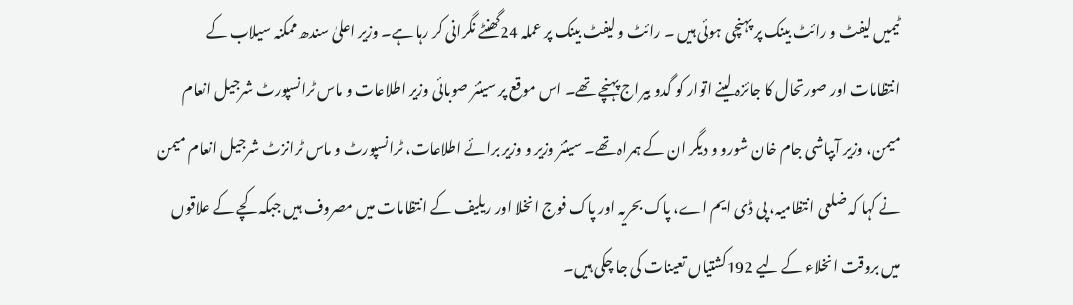ٹیمیں لیفٹ و رائٹ بینک پر پہنچی ہوئی ہیں ۔ رائٹ و لیفٹ بینک پر عملہ 24گھنٹے نگرانی کر رہا ہے۔ وزیر اعلیٰ سندھ ممکنہ سیلاب کے انتظامات اور صورتحال کا جائزہ لینے اتوار کو گدو بیراج پہنچے تھے۔ اس موقع پر سینئر صوبائی وزیر اطلاعات و ماس ٹرانسپورٹ شرجیل انعام میمن، وزیر آبپاشی جام خان شورو و دیگر ان کے ہمراہ تھے۔ سینئر وزیر و وزیر برائے اطلاعات، ٹرانسپورٹ و ماس ٹرانزٹ شرجیل انعام میمن نے کہا کہ ضلعی انتظامیہ، پی ڈی ایم اے، پاک بحریہ اور پاک فوج انخلا اور ریلیف کے انتظامات میں مصروف ہیں جبکہ کچے کے علاقوں میں بروقت انخلاء کے لیے 192کشتیاں تعینات کی جا چکی ہیں۔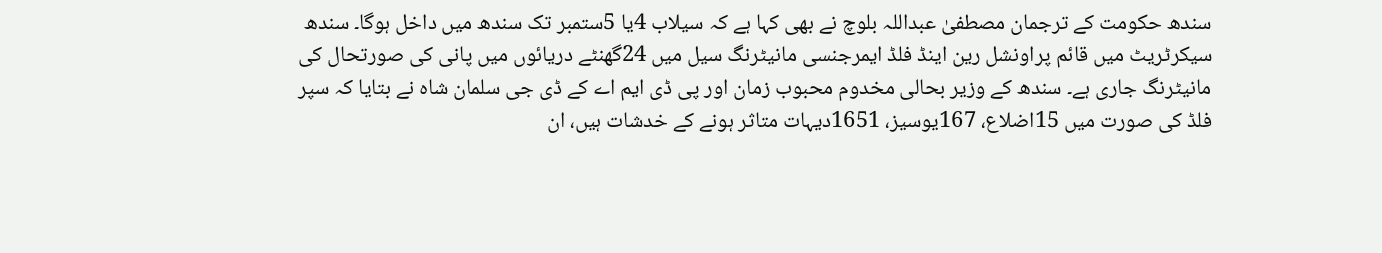سندھ حکومت کے ترجمان مصطفیٰ عبداللہ بلوچ نے بھی کہا ہے کہ سیلاب 4یا 5ستمبر تک سندھ میں داخل ہوگا۔ سندھ سیکرٹریٹ میں قائم پراونشل رین اینڈ فلڈ ایمرجنسی مانیٹرنگ سیل میں 24گھنٹے دریائوں میں پانی کی صورتحال کی مانیٹرنگ جاری ہے۔ سندھ کے وزیر بحالی مخدوم محبوب زمان اور پی ڈی ایم اے کے ڈی جی سلمان شاہ نے بتایا کہ سپر فلڈ کی صورت میں 15اضلاع، 167یوسیز، 1651دیہات متاثر ہونے کے خدشات ہیں، ان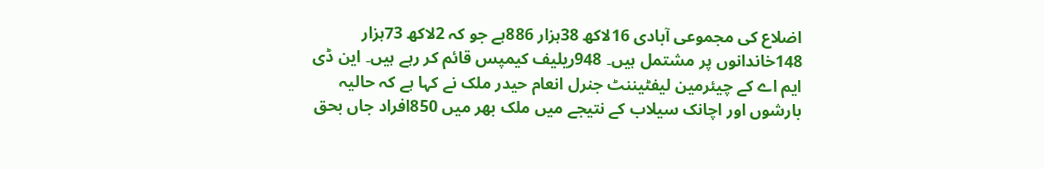اضلاع کی مجموعی آبادی 16لاکھ 38ہزار 886ہے جو کہ 2لاکھ 73ہزار 148خاندانوں پر مشتمل ہیں۔ 948ریلیف کیمپس قائم کر رہے ہیں۔ این ڈی ایم اے کے چیئرمین لیفٹیننٹ جنرل انعام حیدر ملک نے کہا ہے کہ حالیہ بارشوں اور اچانک سیلاب کے نتیجے میں ملک بھر میں 850افراد جاں بحق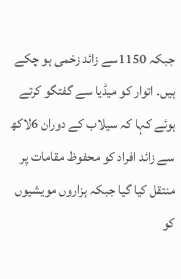جبکہ 1150سے زائد زخمی ہو چکے ہیں۔ اتوار کو میڈیا سے گفتگو کرتے ہوئے کہا کہ سیلاب کے دوران 6لاکھ سے زائد افراد کو محفوظ مقامات پر منتقل کیا گیا جبکہ ہزاروں مویشیوں کو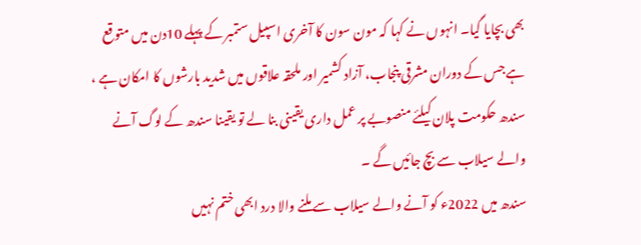بھی بچایا گیا۔ انہوں نے کہا کہ مون سون کا آخری اسپیل ستمبر کے پہلے 10دن میں متوقع ہے جس کے دوران مشرقی پنجاب، آزاد کشمیر اور ملحقہ علاقوں میں شدید بارشوں کا امکان ہے ، سندھ حکومت پلان کیلئے منصوبے پر عمل داری یقینی بنا لے تو یقینا سندھ کے لوگ آنے والے سیلاب سے بچ جائیں گے ۔
سندھ میں 2022ء کو آنے والے سیلاب سے ملنے والا درد ابھی ختم نہیں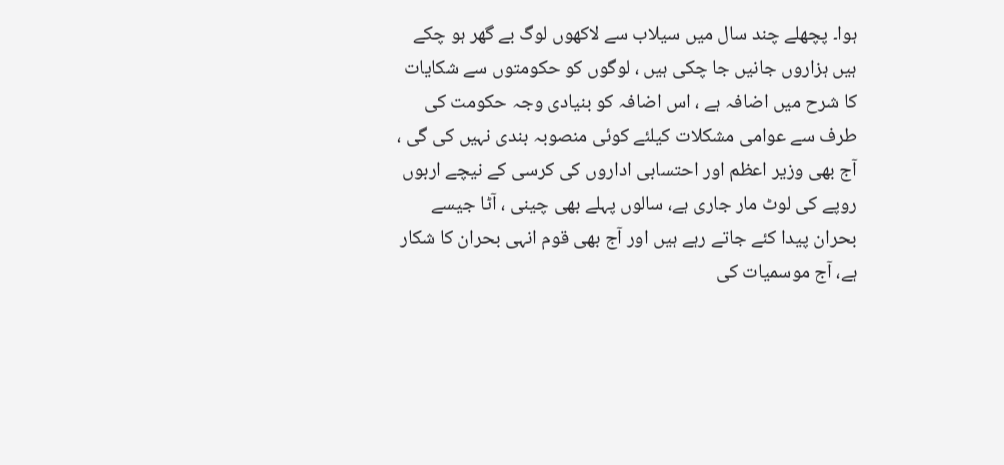ہوا۔ پچھلے چند سال میں سیلاب سے لاکھوں لوگ بے گھر ہو چکے ہیں ہزاروں جانیں جا چکی ہیں ، لوگوں کو حکومتوں سے شکایات کا شرح میں اضافہ ہے ، اس اضافہ کو بنیادی وجہ حکومت کی طرف سے عوامی مشکلات کیلئے کوئی منصوبہ بندی نہیں کی گی ، آج بھی وزیر اعظم اور احتسابی اداروں کی کرسی کے نیچے اربوں روپے کی لوٹ مار جاری ہے، سالوں پہلے بھی چینی ، آٹا جیسے بحران پیدا کئے جاتے رہے ہیں اور آج بھی قوم انہی بحران کا شکار ہے، آج موسمیات کی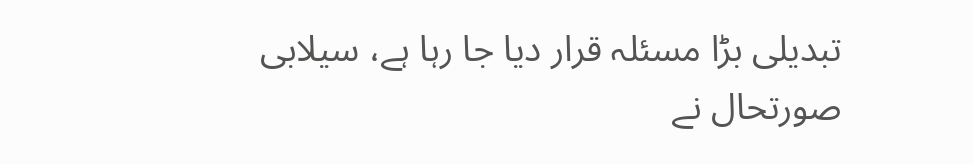تبدیلی بڑا مسئلہ قرار دیا جا رہا ہے، سیلابی صورتحال نے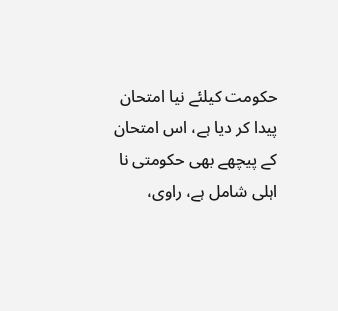حکومت کیلئے نیا امتحان پیدا کر دیا ہے، اس امتحان کے پیچھے بھی حکومتی نا اہلی شامل ہے، راوی،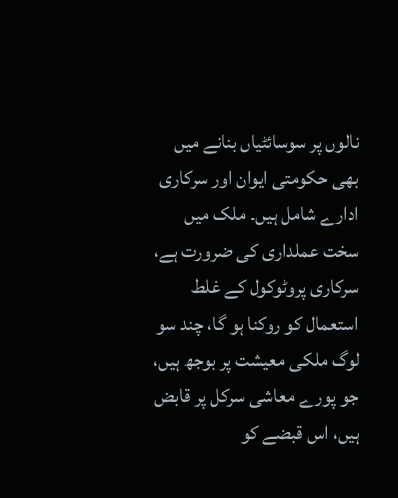نالوں پر سوسائٹیاں بنانے میں بھی حکومتی ایوان اور سرکاری ادارے شامل ہیں۔ ملک میں سخت عملداری کی ضرورت ہے، سرکاری پروٹوکول کے غلط استعمال کو روکنا ہو گا، چند سو لوگ ملکی معیشت پر بوجھ ہیں، جو پورے معاشی سرکل پر قابض ہیں، اس قبضے کو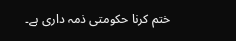ختم کرنا حکومتی ذمہ داری ہے۔